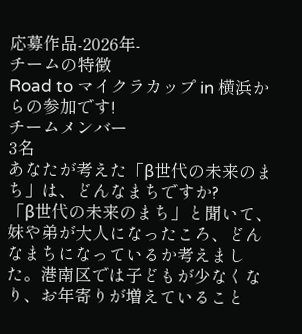応募作品-2026年-
チームの特徴
Road to マイクラカップ in 横浜からの参加です!
チームメンバー
3名
あなたが考えた「β世代の未来のまち」は、どんなまちですか?
「β世代の未来のまち」と聞いて、妹や弟が大人になったころ、どんなまちになっているか考えました。港南区では子どもが少なくなり、お年寄りが増えていること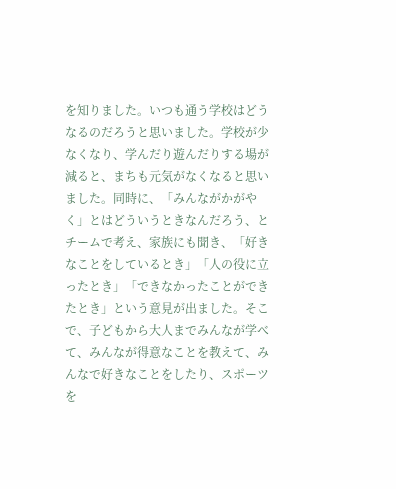を知りました。いつも通う学校はどうなるのだろうと思いました。学校が少なくなり、学んだり遊んだりする場が減ると、まちも元気がなくなると思いました。同時に、「みんながかがやく」とはどういうときなんだろう、とチームで考え、家族にも聞き、「好きなことをしているとき」「人の役に立ったとき」「できなかったことができたとき」という意見が出ました。そこで、子どもから大人までみんなが学べて、みんなが得意なことを教えて、みんなで好きなことをしたり、スポーツを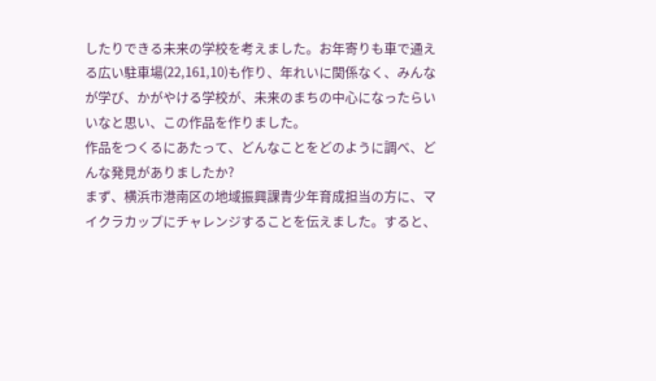したりできる未来の学校を考えました。お年寄りも車で通える広い駐車場(22,161,10)も作り、年れいに関係なく、みんなが学び、かがやける学校が、未来のまちの中心になったらいいなと思い、この作品を作りました。
作品をつくるにあたって、どんなことをどのように調べ、どんな発見がありましたか?
まず、横浜市港南区の地域振興課青少年育成担当の方に、マイクラカップにチャレンジすることを伝えました。すると、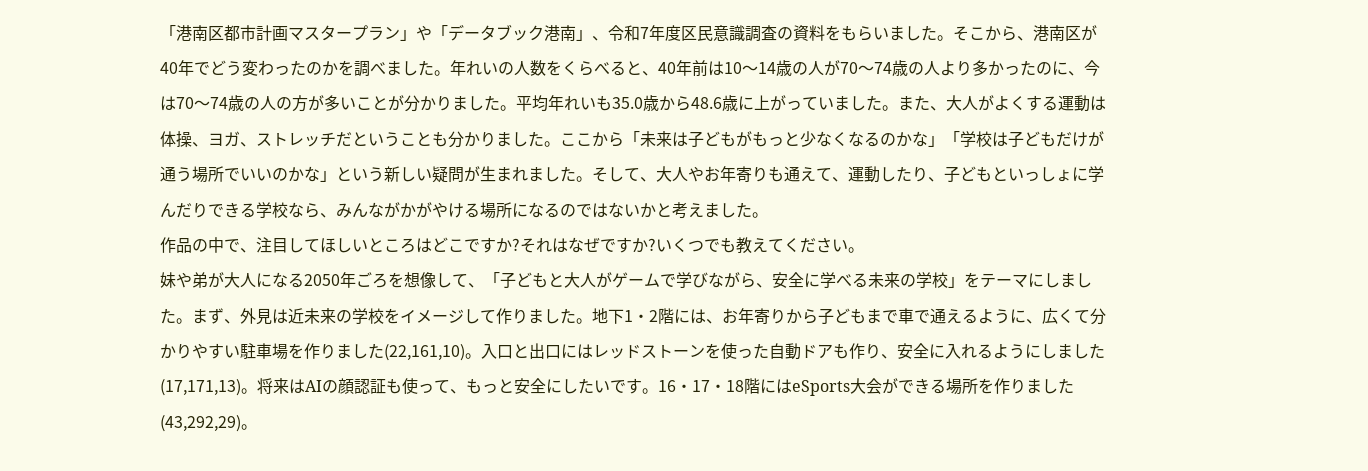「港南区都市計画マスタープラン」や「データブック港南」、令和7年度区民意識調査の資料をもらいました。そこから、港南区が40年でどう変わったのかを調べました。年れいの人数をくらべると、40年前は10〜14歳の人が70〜74歳の人より多かったのに、今は70〜74歳の人の方が多いことが分かりました。平均年れいも35.0歳から48.6歳に上がっていました。また、大人がよくする運動は体操、ヨガ、ストレッチだということも分かりました。ここから「未来は子どもがもっと少なくなるのかな」「学校は子どもだけが通う場所でいいのかな」という新しい疑問が生まれました。そして、大人やお年寄りも通えて、運動したり、子どもといっしょに学んだりできる学校なら、みんながかがやける場所になるのではないかと考えました。
作品の中で、注目してほしいところはどこですか?それはなぜですか?いくつでも教えてください。
妹や弟が大人になる2050年ごろを想像して、「子どもと大人がゲームで学びながら、安全に学べる未来の学校」をテーマにしました。まず、外見は近未来の学校をイメージして作りました。地下1・2階には、お年寄りから子どもまで車で通えるように、広くて分かりやすい駐車場を作りました(22,161,10)。入口と出口にはレッドストーンを使った自動ドアも作り、安全に入れるようにしました(17,171,13)。将来はAIの顔認証も使って、もっと安全にしたいです。16・17・18階にはeSports大会ができる場所を作りました(43,292,29)。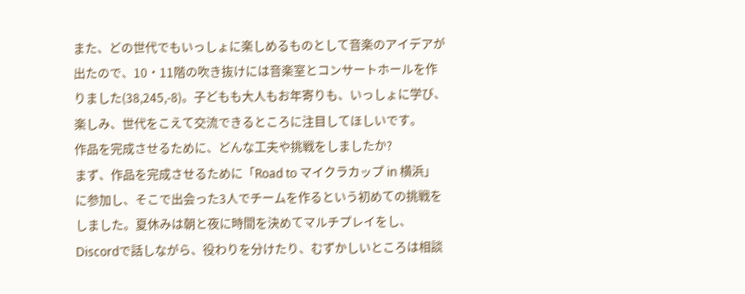また、どの世代でもいっしょに楽しめるものとして音楽のアイデアが出たので、10・11階の吹き抜けには音楽室とコンサートホールを作りました(38,245,-8)。子どもも大人もお年寄りも、いっしょに学び、楽しみ、世代をこえて交流できるところに注目してほしいです。
作品を完成させるために、どんな工夫や挑戦をしましたか?
まず、作品を完成させるために「Road to マイクラカップ in 横浜」に参加し、そこで出会った3人でチームを作るという初めての挑戦をしました。夏休みは朝と夜に時間を決めてマルチプレイをし、Discordで話しながら、役わりを分けたり、むずかしいところは相談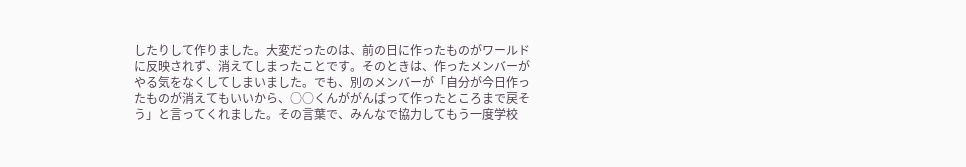したりして作りました。大変だったのは、前の日に作ったものがワールドに反映されず、消えてしまったことです。そのときは、作ったメンバーがやる気をなくしてしまいました。でも、別のメンバーが「自分が今日作ったものが消えてもいいから、○○くんががんばって作ったところまで戻そう」と言ってくれました。その言葉で、みんなで協力してもう一度学校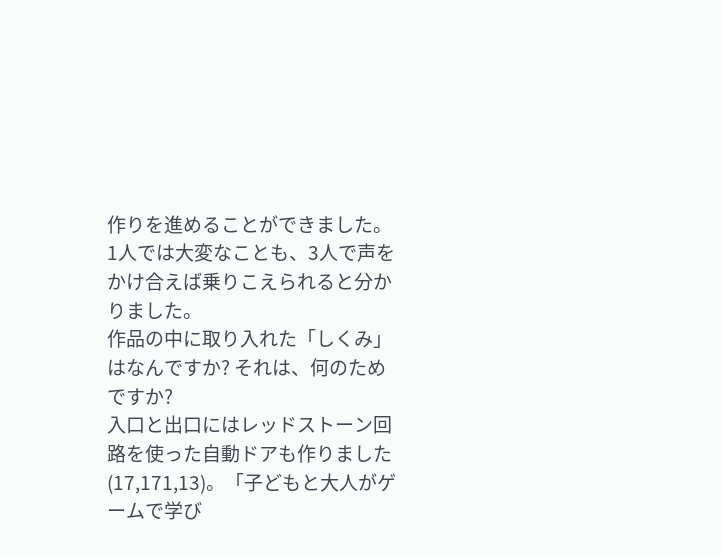作りを進めることができました。1人では大変なことも、3人で声をかけ合えば乗りこえられると分かりました。
作品の中に取り入れた「しくみ」はなんですか? それは、何のためですか?
入口と出口にはレッドストーン回路を使った自動ドアも作りました(17,171,13)。「子どもと大人がゲームで学び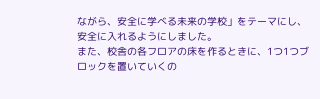ながら、安全に学べる未来の学校」をテーマにし、安全に入れるようにしました。
また、校舎の各フロアの床を作るときに、1つ1つブロックを置いていくの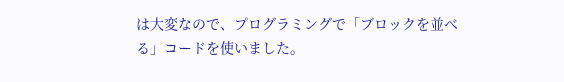は大変なので、プログラミングで「ブロックを並べる」コードを使いました。